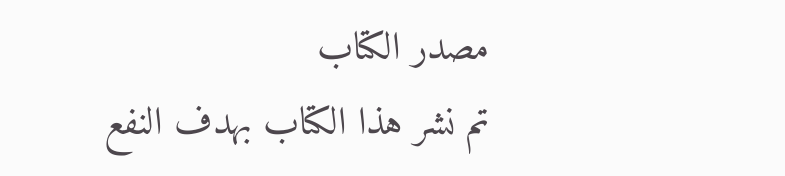مصدر الكتاب
تم نشر هذا الكتاب بهدف النفع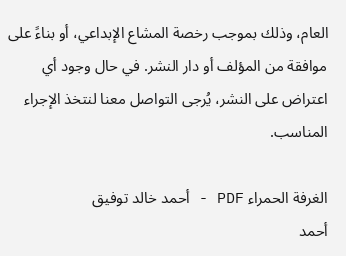العام، وذلك بموجب رخصة المشاع الإبداعي، أو بناءً على موافقة من المؤلف أو دار النشر. في حال وجود أي اعتراض على النشر، يُرجى التواصل معنا لنتخذ الإجراء المناسب.

الغرفة الحمراء PDF - أحمد خالد توفيق
أحمد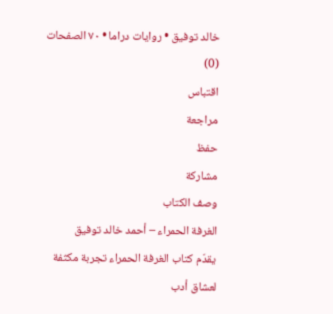خالد توفيق • روايات دراما • ٧٠ الصفحات
(0)
اقتباس
مراجعة
حفظ
مشاركة
وصف الكتاب
الغرفة الحمراء – أحمد خالد توفيق
يقدّم كتاب الغرفة الحمراء تجربة مكثفة لعشاق أدب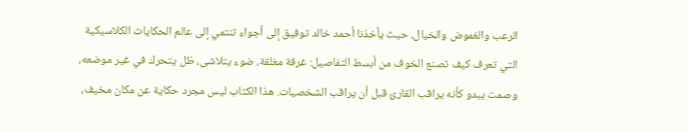الرعب والغموض والخيال، حيث يأخذنا أحمد خالد توفيق إلى أجواء تنتمي إلى عالم الحكايات الكلاسيكية التي تعرف كيف تصنع الخوف من أبسط التفاصيل: غرفة مغلقة، ضوء يتلاشى، ظل يتحرك في غير موضعه، وصمت يبدو كأنه يراقب القارئ قبل أن يراقب الشخصيات. هذا الكتاب ليس مجرد حكاية عن مكان مخيف،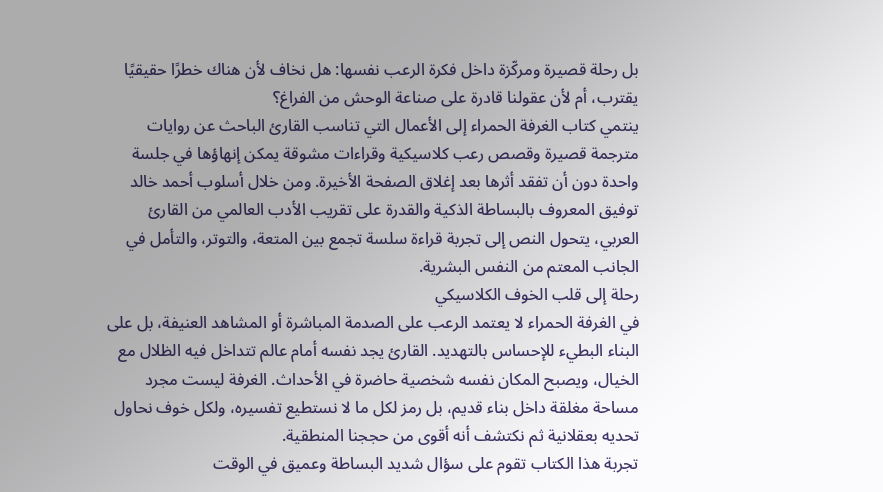بل رحلة قصيرة ومركّزة داخل فكرة الرعب نفسها: هل نخاف لأن هناك خطرًا حقيقيًا يقترب، أم لأن عقولنا قادرة على صناعة الوحش من الفراغ؟
ينتمي كتاب الغرفة الحمراء إلى الأعمال التي تناسب القارئ الباحث عن روايات مترجمة قصيرة وقصص رعب كلاسيكية وقراءات مشوقة يمكن إنهاؤها في جلسة واحدة دون أن تفقد أثرها بعد إغلاق الصفحة الأخيرة. ومن خلال أسلوب أحمد خالد توفيق المعروف بالبساطة الذكية والقدرة على تقريب الأدب العالمي من القارئ العربي، يتحول النص إلى تجربة قراءة سلسة تجمع بين المتعة، والتوتر، والتأمل في الجانب المعتم من النفس البشرية.
رحلة إلى قلب الخوف الكلاسيكي
في الغرفة الحمراء لا يعتمد الرعب على الصدمة المباشرة أو المشاهد العنيفة، بل على البناء البطيء للإحساس بالتهديد. القارئ يجد نفسه أمام عالم تتداخل فيه الظلال مع الخيال، ويصبح المكان نفسه شخصية حاضرة في الأحداث. الغرفة ليست مجرد مساحة مغلقة داخل بناء قديم، بل رمز لكل ما لا نستطيع تفسيره، ولكل خوف نحاول تحديه بعقلانية ثم نكتشف أنه أقوى من حججنا المنطقية.
تجربة هذا الكتاب تقوم على سؤال شديد البساطة وعميق في الوقت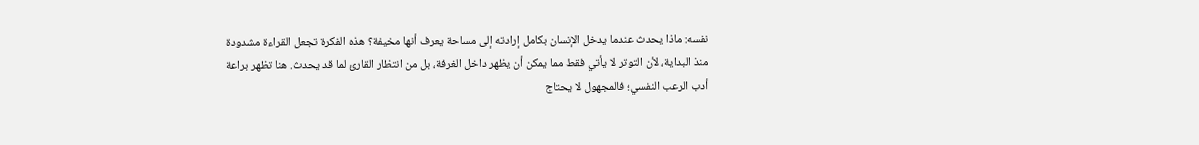نفسه: ماذا يحدث عندما يدخل الإنسان بكامل إرادته إلى مساحة يعرف أنها مخيفة؟ هذه الفكرة تجعل القراءة مشدودة منذ البداية، لأن التوتر لا يأتي فقط مما يمكن أن يظهر داخل الغرفة، بل من انتظار القارئ لما قد يحدث. هنا تظهر براعة أدب الرعب النفسي؛ فالمجهول لا يحتاج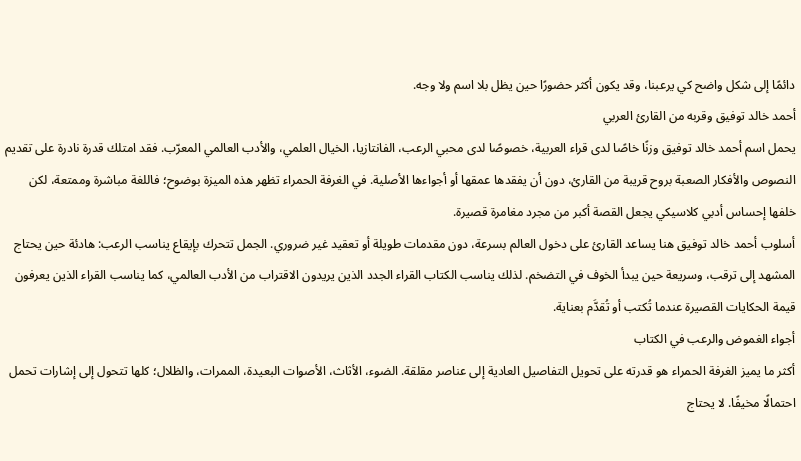دائمًا إلى شكل واضح كي يرعبنا، وقد يكون أكثر حضورًا حين يظل بلا اسم ولا وجه.
أحمد خالد توفيق وقربه من القارئ العربي
يحمل اسم أحمد خالد توفيق وزنًا خاصًا لدى قراء العربية، خصوصًا لدى محبي الرعب، الفانتازيا، الخيال العلمي، والأدب العالمي المعرّب. فقد امتلك قدرة نادرة على تقديم النصوص والأفكار الصعبة بروح قريبة من القارئ، دون أن يفقدها عمقها أو أجواءها الأصلية. في الغرفة الحمراء تظهر هذه الميزة بوضوح؛ فاللغة مباشرة وممتعة، لكن خلفها إحساس أدبي كلاسيكي يجعل القصة أكبر من مجرد مغامرة قصيرة.
أسلوب أحمد خالد توفيق هنا يساعد القارئ على دخول العالم بسرعة، دون مقدمات طويلة أو تعقيد غير ضروري. الجمل تتحرك بإيقاع يناسب الرعب: هادئة حين يحتاج المشهد إلى ترقب، وسريعة حين يبدأ الخوف في التضخم. لذلك يناسب الكتاب القراء الجدد الذين يريدون الاقتراب من الأدب العالمي، كما يناسب القراء الذين يعرفون قيمة الحكايات القصيرة عندما تُكتب أو تُقدَّم بعناية.
أجواء الغموض والرعب في الكتاب
أكثر ما يميز الغرفة الحمراء هو قدرته على تحويل التفاصيل العادية إلى عناصر مقلقة. الضوء، الأثاث، الأصوات البعيدة، الممرات، والظلال؛ كلها تتحول إلى إشارات تحمل احتمالًا مخيفًا. لا يحتاج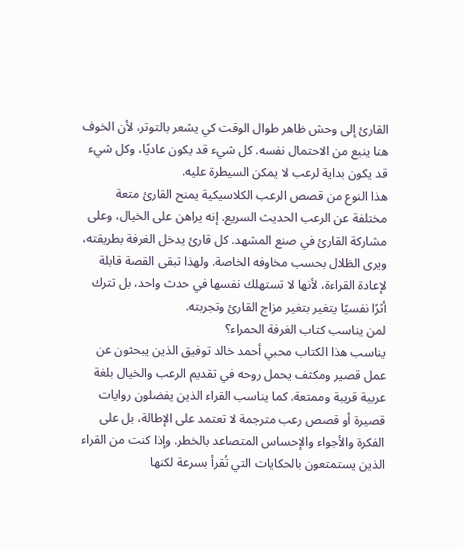القارئ إلى وحش ظاهر طوال الوقت كي يشعر بالتوتر، لأن الخوف هنا ينبع من الاحتمال نفسه. كل شيء قد يكون عاديًا، وكل شيء قد يكون بداية لرعب لا يمكن السيطرة عليه.
هذا النوع من قصص الرعب الكلاسيكية يمنح القارئ متعة مختلفة عن الرعب الحديث السريع. إنه يراهن على الخيال، وعلى مشاركة القارئ في صنع المشهد. كل قارئ يدخل الغرفة بطريقته، ويرى الظلال بحسب مخاوفه الخاصة. ولهذا تبقى القصة قابلة لإعادة القراءة، لأنها لا تستهلك نفسها في حدث واحد، بل تترك أثرًا نفسيًا يتغير بتغير مزاج القارئ وتجربته.
لمن يناسب كتاب الغرفة الحمراء؟
يناسب هذا الكتاب محبي أحمد خالد توفيق الذين يبحثون عن عمل قصير ومكثف يحمل روحه في تقديم الرعب والخيال بلغة عربية قريبة وممتعة. كما يناسب القراء الذين يفضلون روايات قصيرة أو قصص رعب مترجمة لا تعتمد على الإطالة، بل على الفكرة والأجواء والإحساس المتصاعد بالخطر. وإذا كنت من القراء الذين يستمتعون بالحكايات التي تُقرأ بسرعة لكنها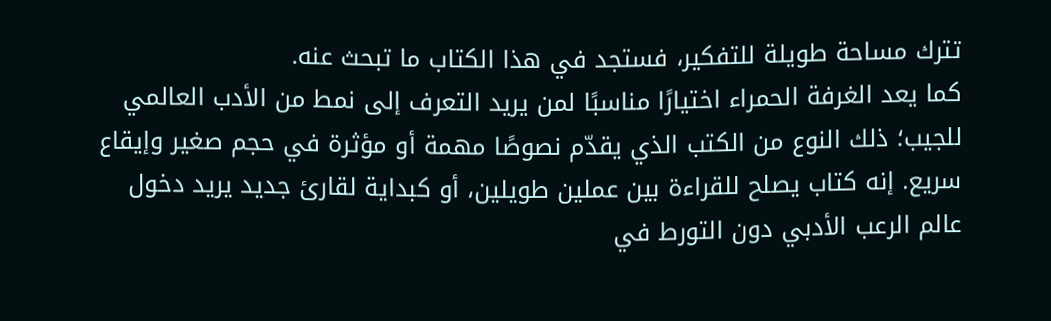تترك مساحة طويلة للتفكير، فستجد في هذا الكتاب ما تبحث عنه.
كما يعد الغرفة الحمراء اختيارًا مناسبًا لمن يريد التعرف إلى نمط من الأدب العالمي للجيب؛ ذلك النوع من الكتب الذي يقدّم نصوصًا مهمة أو مؤثرة في حجم صغير وإيقاع سريع. إنه كتاب يصلح للقراءة بين عملين طويلين، أو كبداية لقارئ جديد يريد دخول عالم الرعب الأدبي دون التورط في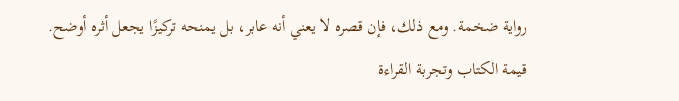رواية ضخمة. ومع ذلك، فإن قصره لا يعني أنه عابر، بل يمنحه تركيزًا يجعل أثره أوضح.
قيمة الكتاب وتجربة القراءة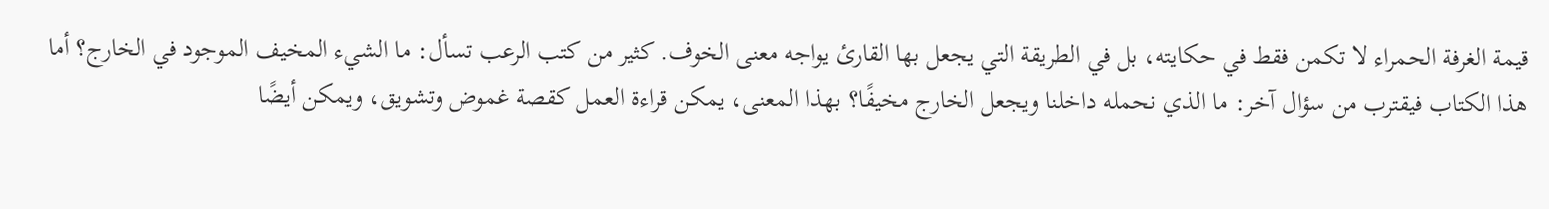قيمة الغرفة الحمراء لا تكمن فقط في حكايته، بل في الطريقة التي يجعل بها القارئ يواجه معنى الخوف. كثير من كتب الرعب تسأل: ما الشيء المخيف الموجود في الخارج؟ أما هذا الكتاب فيقترب من سؤال آخر: ما الذي نحمله داخلنا ويجعل الخارج مخيفًا؟ بهذا المعنى، يمكن قراءة العمل كقصة غموض وتشويق، ويمكن أيضًا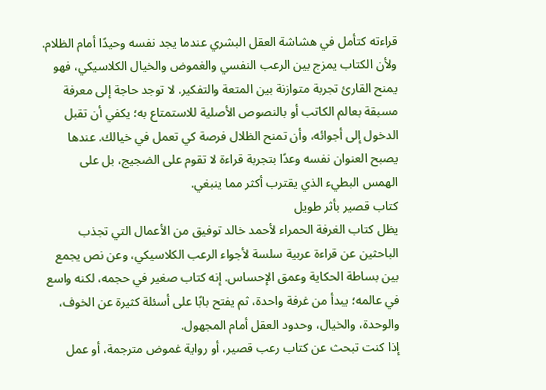قراءته كتأمل في هشاشة العقل البشري عندما يجد نفسه وحيدًا أمام الظلام.
ولأن الكتاب يمزج بين الرعب النفسي والغموض والخيال الكلاسيكي، فهو يمنح القارئ تجربة متوازنة بين المتعة والتفكير. لا توجد حاجة إلى معرفة مسبقة بعالم الكاتب أو بالنصوص الأصلية للاستمتاع به؛ يكفي أن تقبل الدخول إلى أجوائه، وأن تمنح الظلال فرصة كي تعمل في خيالك. عندها يصبح العنوان نفسه وعدًا بتجربة قراءة لا تقوم على الضجيج، بل على الهمس البطيء الذي يقترب أكثر مما ينبغي.
كتاب قصير بأثر طويل
يظل كتاب الغرفة الحمراء لأحمد خالد توفيق من الأعمال التي تجذب الباحثين عن قراءة عربية سلسة لأجواء الرعب الكلاسيكي، وعن نص يجمع بين بساطة الحكاية وعمق الإحساس. إنه كتاب صغير في حجمه، لكنه واسع في عالمه؛ يبدأ من غرفة واحدة، ثم يفتح بابًا على أسئلة كثيرة عن الخوف، والوحدة، والخيال، وحدود العقل أمام المجهول.
إذا كنت تبحث عن كتاب رعب قصير، أو رواية غموض مترجمة، أو عمل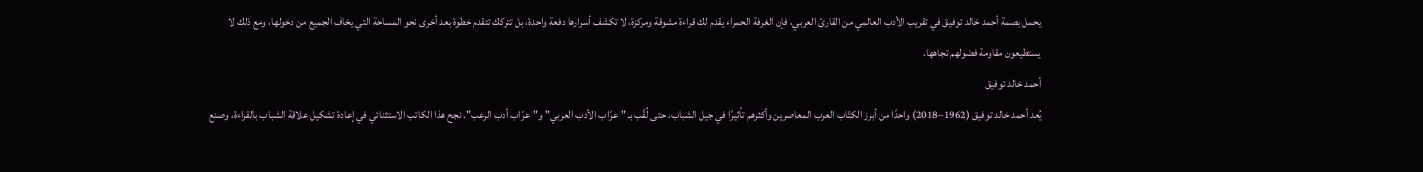يحمل بصمة أحمد خالد توفيق في تقريب الأدب العالمي من القارئ العربي، فإن الغرفة الحمراء يقدم لك قراءة مشوقة ومركزة، لا تكشف أسرارها دفعة واحدة، بل تتركك تتقدم خطوة بعد أخرى نحو المساحة التي يخاف الجميع من دخولها، ومع ذلك لا يستطيعون مقاومة فضولهم تجاهها.
أحمد خالد توفيق
يُعد أحمد خالد توفيق (1962–2018) واحدًا من أبرز الكتّاب العرب المعاصرين وأكثرهم تأثيرًا في جيل الشباب، حتى لُقّب بـ "عرّاب الأدب العربي" و"عرّاب أدب الرعب". نجح هذا الكاتب الاستثنائي في إعادة تشكيل علاقة الشباب بالقراءة، وصنع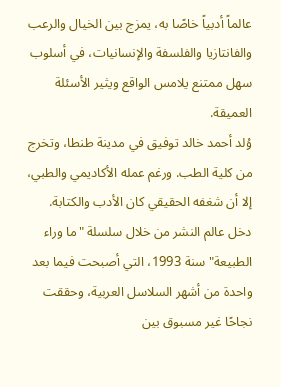عالماً أدبياً خاصًا به، يمزج بين الخيال والرعب والفانتازيا والفلسفة والإنسانيات، في أسلوب سهل ممتنع يلامس الواقع ويثير الأسئلة العميقة.
وُلد أحمد خالد توفيق في مدينة طنطا، وتخرج من كلية الطب. ورغم عمله الأكاديمي والطبي، إلا أن شغفه الحقيقي كان الأدب والكتابة. دخل عالم النشر من خلال سلسلة "ما وراء الطبيعة" سنة 1993، التي أصبحت فيما بعد واحدة من أشهر السلاسل العربية، وحققت نجاحًا غير مسبوق بين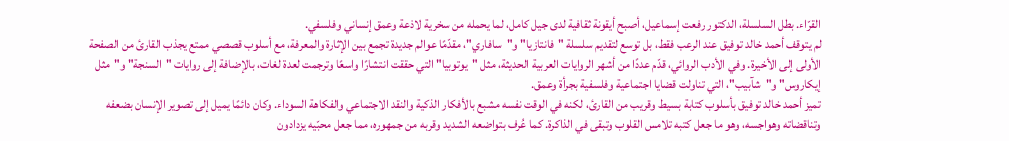القرّاء. بطل السلسلة، الدكتور رفعت إسماعيل، أصبح أيقونة ثقافية لدى جيل كامل، لما يحمله من سخرية لاذعة وعمق إنساني وفلسفي.
لم يتوقف أحمد خالد توفيق عند الرعب فقط، بل توسع لتقديم سلسلة "فانتازيا" و"سافاري"، مقدّمًا عوالم جديدة تجمع بين الإثارة والمعرفة، مع أسلوب قصصي ممتع يجذب القارئ من الصفحة الأولى إلى الأخيرة. وفي الأدب الروائي، قدّم عددًا من أشهر الروايات العربية الحديثة، مثل "يوتوبيا" التي حققت انتشارًا واسعًا وترجمت لعدة لغات، بالإضافة إلى روايات "السنجة" و"مثل إيكاروس" و"شآبيب"، التي تناولت قضايا اجتماعية وفلسفية بجرأة وعمق.
تميز أحمد خالد توفيق بأسلوب كتابة بسيط وقريب من القارئ، لكنه في الوقت نفسه مشبع بالأفكار الذكية والنقد الاجتماعي والفكاهة السوداء. وكان دائمًا يميل إلى تصوير الإنسان بضعفه وتناقضاته وهواجسه، وهو ما جعل كتبه تلامس القلوب وتبقى في الذاكرة. كما عُرف بتواضعه الشديد وقربه من جمهوره، مما جعل محبّيه يزدادون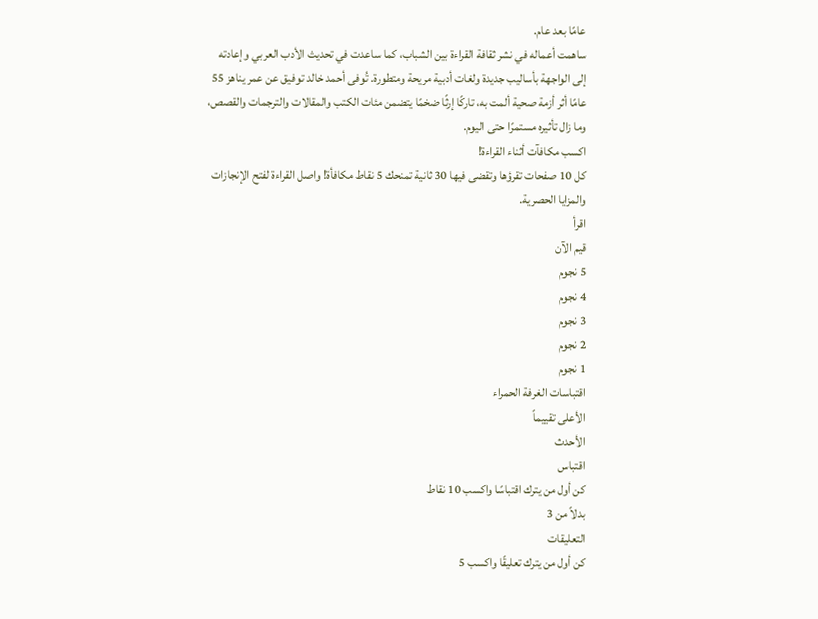عامًا بعد عام.
ساهمت أعماله في نشر ثقافة القراءة بين الشباب، كما ساعدت في تحديث الأدب العربي وإعادته إلى الواجهة بأساليب جديدة ولغات أدبية مريحة ومتطورة. تُوفى أحمد خالد توفيق عن عمر يناهز 55 عامًا أثر أزمة صحية ألمت به، تاركًا إرثًا ضخمًا يتضمن مئات الكتب والمقالات والترجمات والقصص، وما زال تأثيره مستمرًا حتى اليوم.
اكسب مكافآت أثناء القراءة!
كل 10 صفحات تقرؤها وتقضى فيها 30 ثانية تمنحك 5 نقاط مكافأة! واصل القراءة لفتح الإنجازات والمزايا الحصرية.
اقرأ
قيم الآن
5 نجوم
4 نجوم
3 نجوم
2 نجوم
1 نجوم
اقتباسات الغرفة الحمراء
الأعلى تقييماً
الأحدث
اقتباس
كن أول من يترك اقتباسًا واكسب 10 نقاط
بدلاً من 3
التعليقات
كن أول من يترك تعليقًا واكسب 5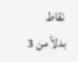نقاط
بدلاً من 3